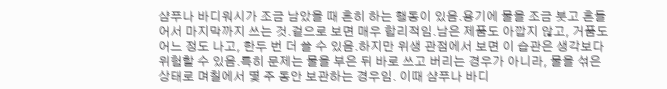샴푸나 바디워시가 조금 남았을 때 흔히 하는 행동이 있음.용기에 물을 조금 붓고 흔들어서 마지막까지 쓰는 것.겉으로 보면 매우 합리적임.남은 제품도 아깝지 않고, 거품도 어느 정도 나고, 한두 번 더 쓸 수 있음.하지만 위생 관점에서 보면 이 습관은 생각보다 위험할 수 있음.특히 문제는 물을 부은 뒤 바로 쓰고 버리는 경우가 아니라, 물을 섞은 상태로 며칠에서 몇 주 동안 보관하는 경우임. 이때 샴푸나 바디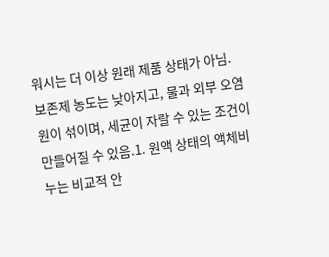워시는 더 이상 원래 제품 상태가 아님. 보존제 농도는 낮아지고, 물과 외부 오염원이 섞이며, 세균이 자랄 수 있는 조건이 만들어질 수 있음.1. 원액 상태의 액체비누는 비교적 안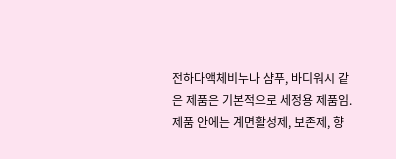전하다액체비누나 샴푸, 바디워시 같은 제품은 기본적으로 세정용 제품임.제품 안에는 계면활성제, 보존제, 향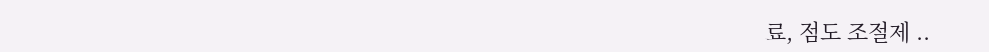료, 점도 조절제 ..